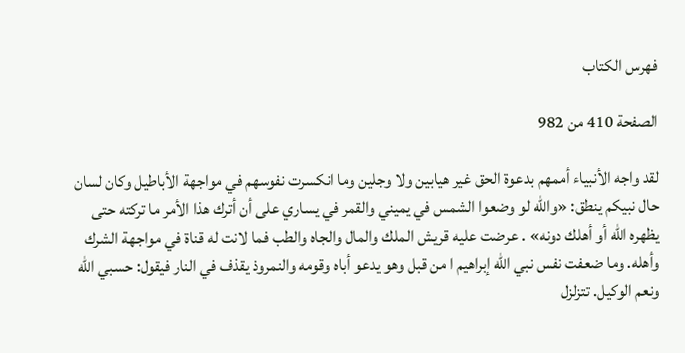فهرس الكتاب

الصفحة 410 من 982

لقد واجه الأنبياء أممهم بدعوة الحق غير هيابين ولا وجلين وما انكسرت نفوسهم في مواجهة الأباطيل وكان لسان حال نبيكم ينطق: «والله لو وضعوا الشمس في يميني والقمر في يساري على أن أترك هذا الأمر ما تركته حتى يظهره الله أو أهلك دونه» . عرضت عليه قريش الملك والمال والجاه والطب فما لانت له قناة في مواجهة الشرك وأهله. وما ضعفت نفس نبي الله إبراهيم ا من قبل وهو يدعو أباه وقومه والنمروذ يقذف في النار فيقول: حسبي الله ونعم الوكيل. تتزلزل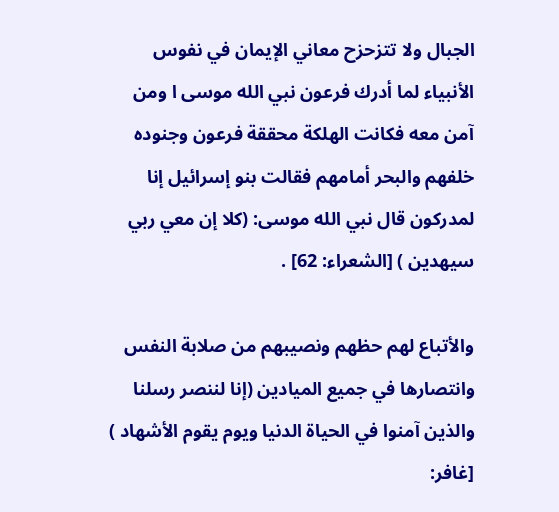الجبال ولا تتزحزح معاني الإيمان في نفوس الأنبياء لما أدرك فرعون نبي الله موسى ا ومن آمن معه فكانت الهلكة محققة فرعون وجنوده خلفهم والبحر أمامهم فقالت بنو إسرائيل إنا لمدركون قال نبي الله موسى: (كلا إن معي ربي سيهدين ) [الشعراء: 62] .

والأتباع لهم حظهم ونصيبهم من صلابة النفس وانتصارها في جميع الميادين (إنا لننصر رسلنا والذين آمنوا في الحياة الدنيا ويوم يقوم الأشهاد ) [غافر: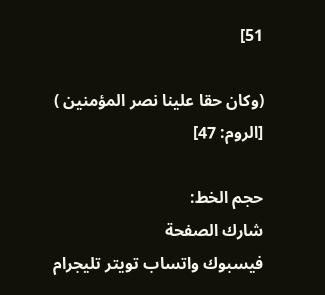51]

(وكان حقا علينا نصر المؤمنين ) [الروم: 47]

حجم الخط:
شارك الصفحة
فيسبوك واتساب تويتر تليجرام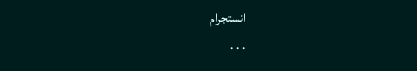انستجرام
. . .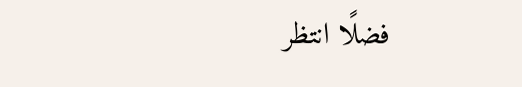فضلًا انتظر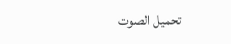تحميل الصوت